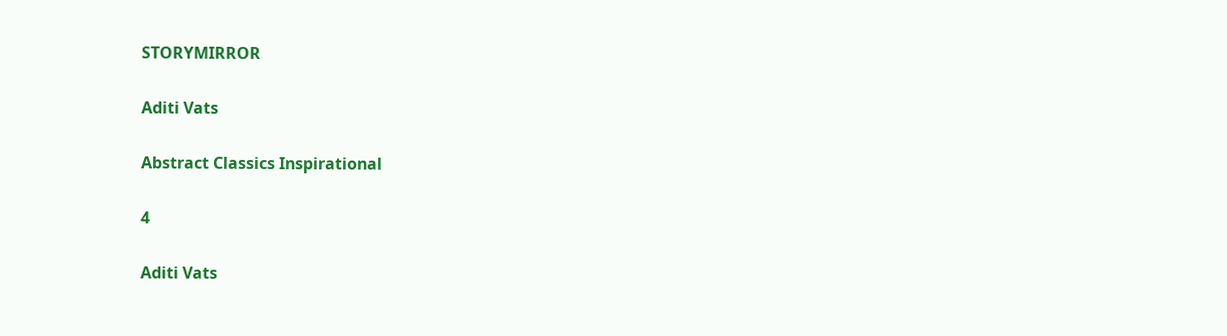STORYMIRROR

Aditi Vats

Abstract Classics Inspirational

4

Aditi Vats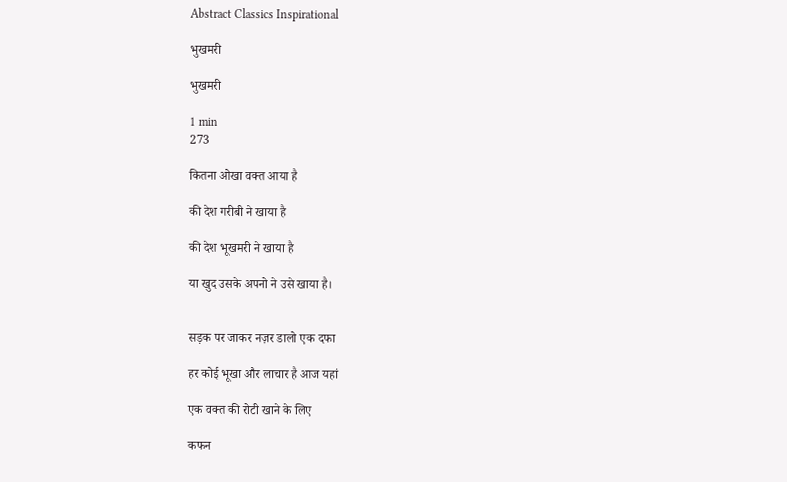Abstract Classics Inspirational

भुखमरी

भुखमरी

1 min
273

कितना ओखा वक्त आया है

की देश गरीबी ने खाया है

की देश भूखमरी ने खाया है

या खुद उसके अपनो ने उसे खाया है।


सड़क पर जाकर नज़र डालो एक दफा

हर कोई भूखा और लाचार है आज यहां

एक वक्त की रोटी खाने के लिए

कफन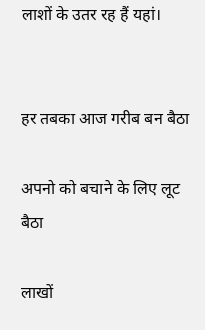लाशों के उतर रह हैं यहां।


हर तबका आज गरीब बन बैठा

अपनो को बचाने के लिए लूट बैठा

लाखों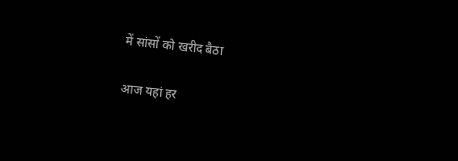में सांसों को खरीद बैठा

आज यहां हर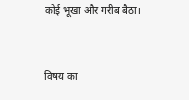कोई भूखा और गरीब बैठा।


विषय का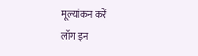मूल्यांकन करें
लॉग इन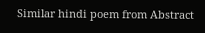Similar hindi poem from Abstract